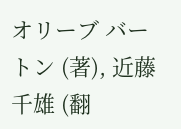オリーブ バートン (著), 近藤 千雄 (翻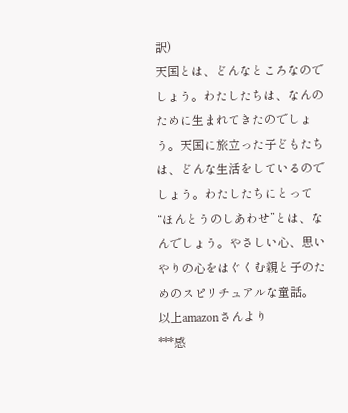訳)
天国とは、どんなところなのでしょう。わたしたちは、なんのために生まれてきたのでしょう。天国に旅立った子どもたちは、どんな生活をしているのでしょう。わたしたちにとって“ほんとうのしあわせ”とは、なんでしょう。やさしい心、思いやりの心をはぐくむ親と子のためのスピリチュアルな童話。
以上amazonさんより
***感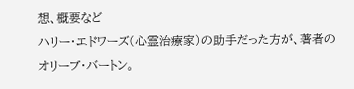想、概要など
ハリー・エドワーズ(心霊治療家)の助手だった方が、著者のオリーブ・バートン。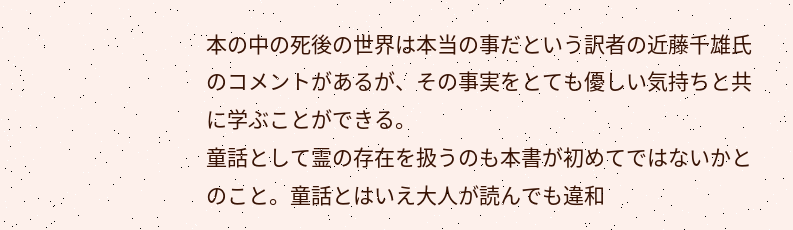本の中の死後の世界は本当の事だという訳者の近藤千雄氏のコメントがあるが、その事実をとても優しい気持ちと共に学ぶことができる。
童話として霊の存在を扱うのも本書が初めてではないかとのこと。童話とはいえ大人が読んでも違和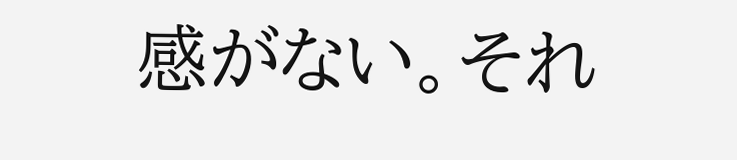感がない。それ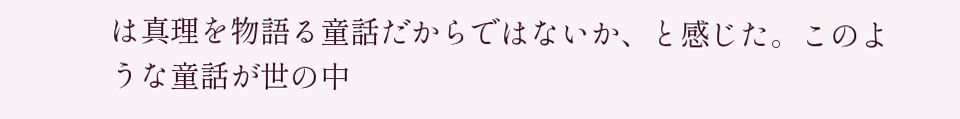は真理を物語る童話だからではないか、と感じた。このような童話が世の中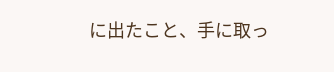に出たこと、手に取っ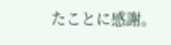たことに感謝。